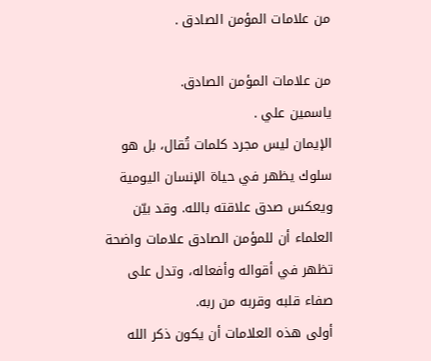من علامات المؤمن الصادق .

من علامات المؤمن الصادق.
ياسمين علي .
الإيمان ليس مجرد كلمات تُقال، بل هو سلوك يظهر في حياة الإنسان اليومية ويعكس صدق علاقته بالله. وقد بيّن العلماء أن للمؤمن الصادق علامات واضحة تظهر في أقواله وأفعاله، وتدل على صفاء قلبه وقربه من ربه.
أولى هذه العلامات أن يكون ذكر الله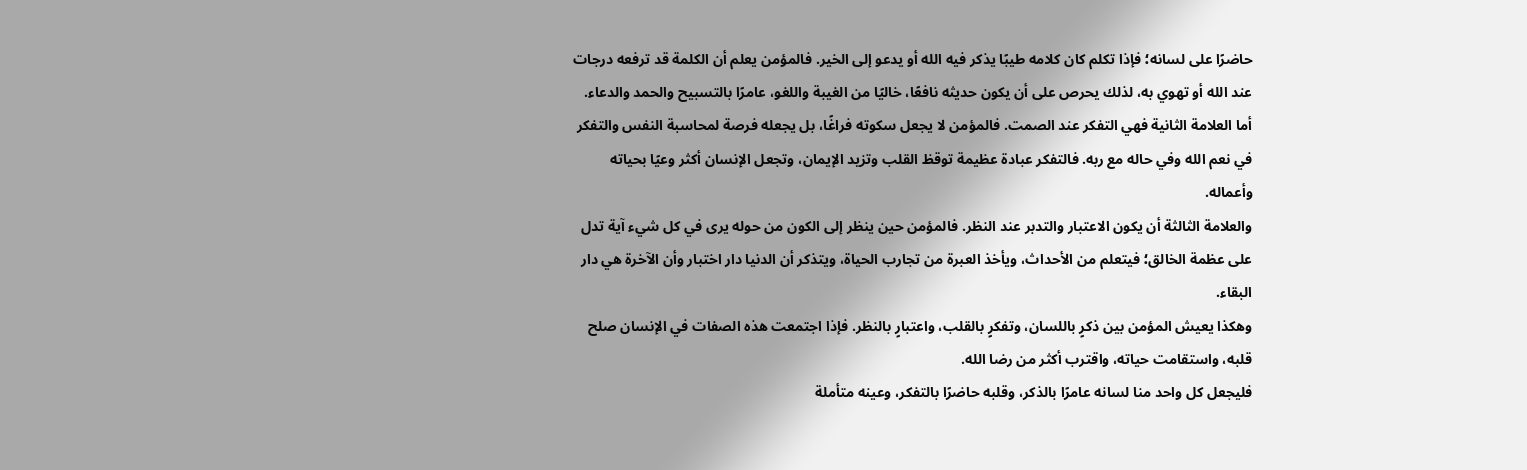حاضرًا على لسانه؛ فإذا تكلم كان كلامه طيبًا يذكر فيه الله أو يدعو إلى الخير. فالمؤمن يعلم أن الكلمة قد ترفعه درجات عند الله أو تهوي به، لذلك يحرص على أن يكون حديثه نافعًا، خاليًا من الغيبة واللغو، عامرًا بالتسبيح والحمد والدعاء.
أما العلامة الثانية فهي التفكر عند الصمت. فالمؤمن لا يجعل سكوته فراغًا، بل يجعله فرصة لمحاسبة النفس والتفكر في نعم الله وفي حاله مع ربه. فالتفكر عبادة عظيمة توقظ القلب وتزيد الإيمان، وتجعل الإنسان أكثر وعيًا بحياته وأعماله.
والعلامة الثالثة أن يكون الاعتبار والتدبر عند النظر. فالمؤمن حين ينظر إلى الكون من حوله يرى في كل شيء آية تدل على عظمة الخالق؛ فيتعلم من الأحداث، ويأخذ العبرة من تجارب الحياة، ويتذكر أن الدنيا دار اختبار وأن الآخرة هي دار البقاء.
وهكذا يعيش المؤمن بين ذكرٍ باللسان، وتفكرٍ بالقلب، واعتبارٍ بالنظر. فإذا اجتمعت هذه الصفات في الإنسان صلح قلبه، واستقامت حياته، واقترب أكثر من رضا الله.
فليجعل كل واحد منا لسانه عامرًا بالذكر، وقلبه حاضرًا بالتفكر، وعينه متأملة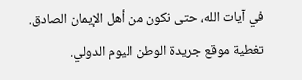في آيات الله، حتى نكون من أهل الإيمان الصادق.
تغطية موقع جريدة الوطن اليوم الدولي.